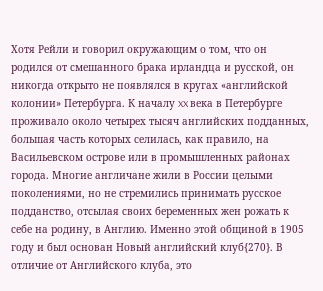Хотя Рейли и говорил окружающим о том, что он родился от смешанного брака ирландца и русской, он никогда открыто не появлялся в кругах «английской колонии» Петербурга. К началу XX века в Петербурге проживало около четырех тысяч английских подданных, большая часть которых селилась, как правило, на Васильевском острове или в промышленных районах города. Многие англичане жили в России целыми поколениями, но не стремились принимать русское подданство, отсылая своих беременных жен рожать к себе на родину, в Англию. Именно этой общиной в 1905 году и был основан Новый английский клуб{270}. В отличие от Английского клуба, это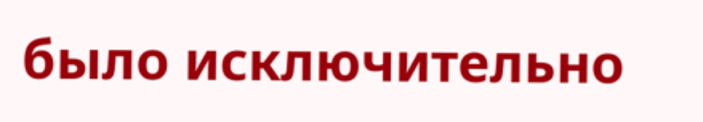было исключительно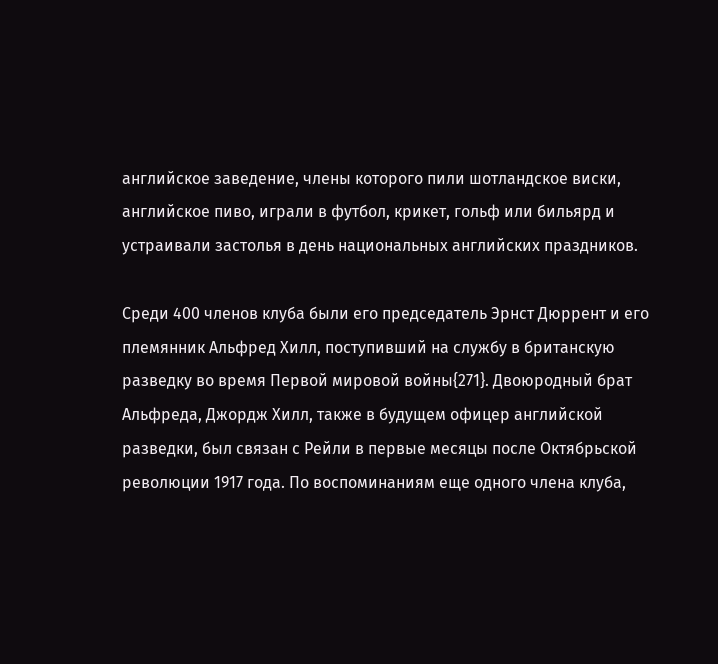английское заведение, члены которого пили шотландское виски, английское пиво, играли в футбол, крикет, гольф или бильярд и устраивали застолья в день национальных английских праздников.

Среди 400 членов клуба были его председатель Эрнст Дюррент и его племянник Альфред Хилл, поступивший на службу в британскую разведку во время Первой мировой войны{271}. Двоюродный брат Альфреда, Джордж Хилл, также в будущем офицер английской разведки, был связан с Рейли в первые месяцы после Октябрьской революции 1917 года. По воспоминаниям еще одного члена клуба,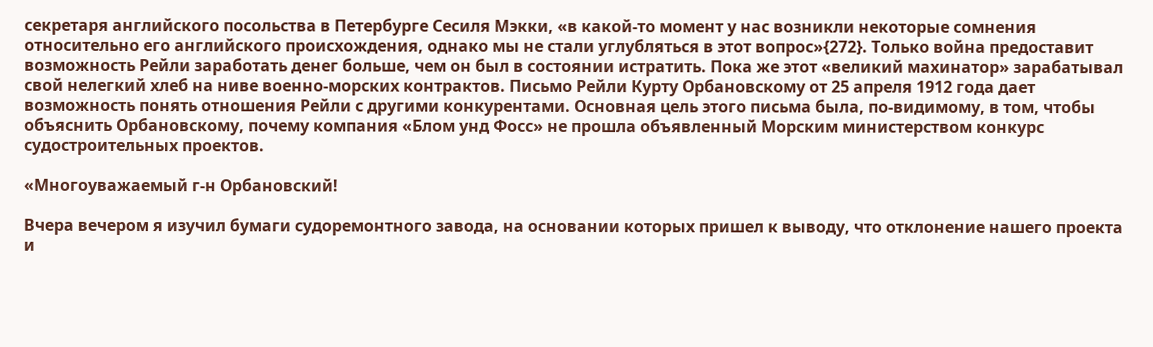секретаря английского посольства в Петербурге Сесиля Мэкки, «в какой-то момент у нас возникли некоторые сомнения относительно его английского происхождения, однако мы не стали углубляться в этот вопрос»{272}. Только война предоставит возможность Рейли заработать денег больше, чем он был в состоянии истратить. Пока же этот «великий махинатор» зарабатывал свой нелегкий хлеб на ниве военно-морских контрактов. Письмо Рейли Курту Орбановскому от 25 апреля 1912 года дает возможность понять отношения Рейли с другими конкурентами. Основная цель этого письма была, по-видимому, в том, чтобы объяснить Орбановскому, почему компания «Блом унд Фосс» не прошла объявленный Морским министерством конкурс судостроительных проектов.

«Многоуважаемый г-н Орбановский!

Вчера вечером я изучил бумаги судоремонтного завода, на основании которых пришел к выводу, что отклонение нашего проекта и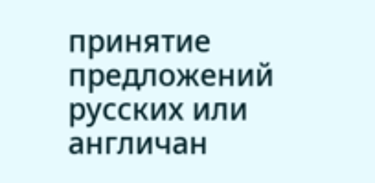принятие предложений русских или англичан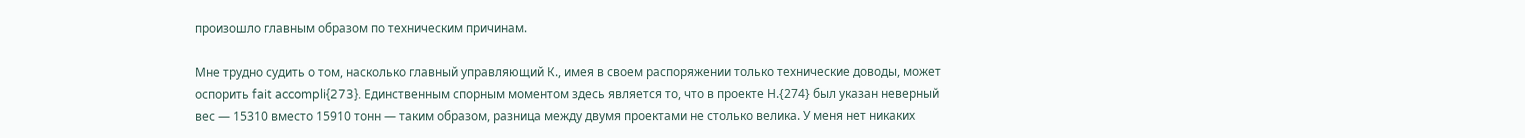произошло главным образом по техническим причинам.

Мне трудно судить о том, насколько главный управляющий К., имея в своем распоряжении только технические доводы, может оспорить fait accompli{273}. Единственным спорным моментом здесь является то, что в проекте Н.{274} был указан неверный вес — 15310 вместо 15910 тонн — таким образом, разница между двумя проектами не столько велика. У меня нет никаких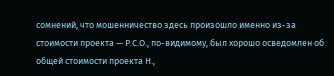сомнений, что мошенничество здесь произошло именно из-за стоимости проекта — Р.С.О., по-видимому, был хорошо осведомлен об общей стоимости проекта Н.,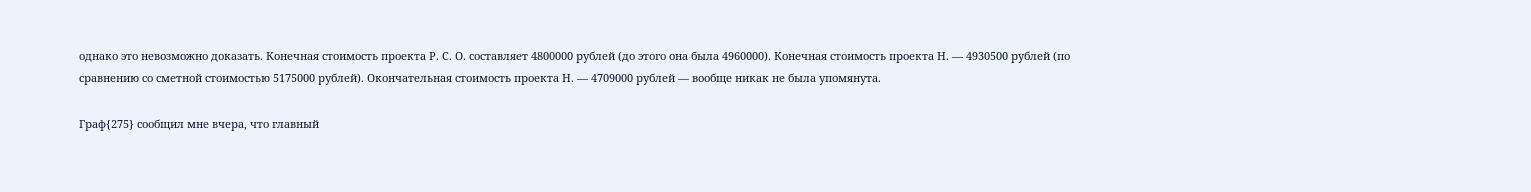однако это невозможно доказать. Конечная стоимость проекта Р. С. О. составляет 4800000 рублей (до этого она была 4960000). Конечная стоимость проекта Н. — 4930500 рублей (по сравнению со сметной стоимостью 5175000 рублей). Окончательная стоимость проекта Н. — 4709000 рублей — вообще никак не была упомянута.

Граф{275} сообщил мне вчера, что главный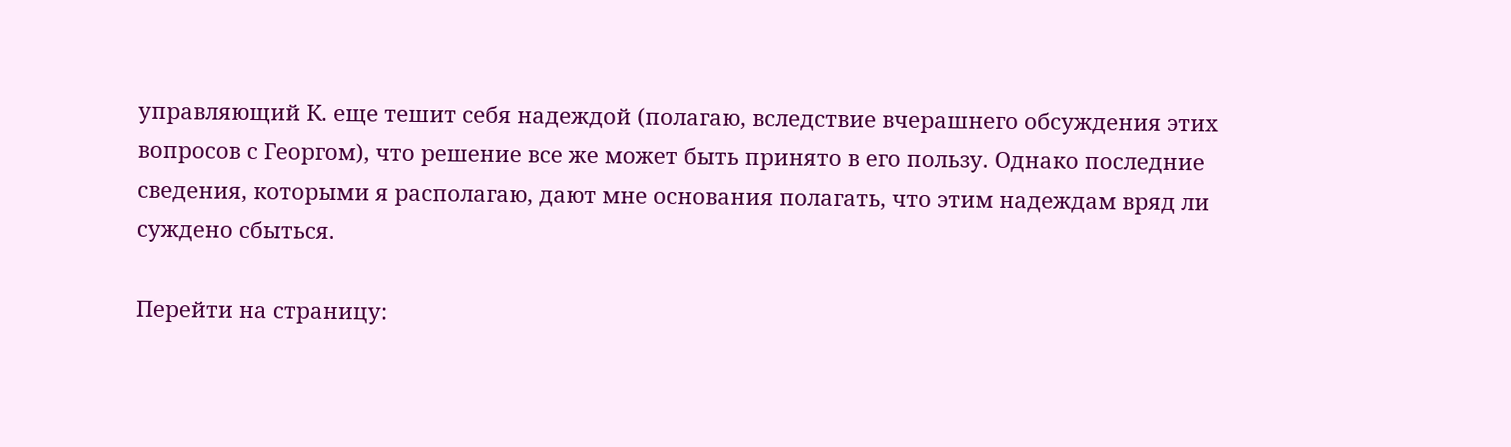управляющий К. еще тешит себя надеждой (полагаю, вследствие вчерашнего обсуждения этих вопросов с Георгом), что решение все же может быть принято в его пользу. Однако последние сведения, которыми я располагаю, дают мне основания полагать, что этим надеждам вряд ли суждено сбыться.

Перейти на страницу: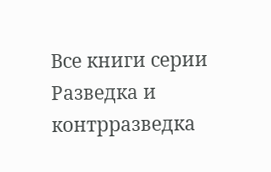Все книги серии Разведка и контрразведка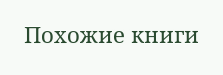Похожие книги